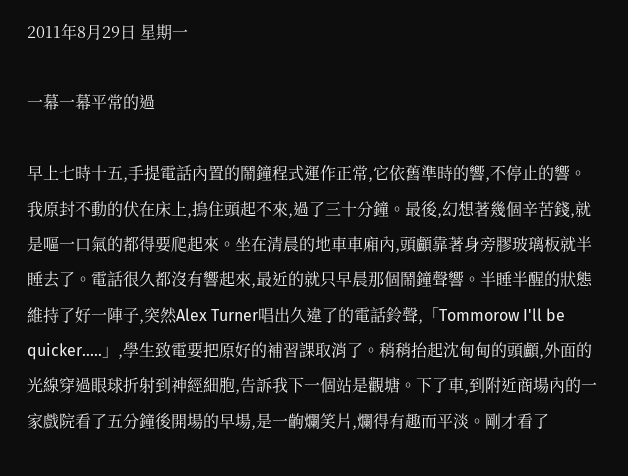2011年8月29日 星期一

一幕一幕平常的過

早上七時十五,手提電話內置的鬧鐘程式運作正常,它依舊準時的響,不停止的響。我原封不動的伏在床上,摀住頭起不來,過了三十分鐘。最後,幻想著幾個辛苦錢,就是嘔一口氣的都得要爬起來。坐在清晨的地車車廂內,頭顱靠著身旁膠玻璃板就半睡去了。電話很久都沒有響起來,最近的就只早晨那個鬧鐘聲響。半睡半醒的狀態維持了好一陣子,突然Alex Turner唱出久違了的電話鈴聲,「Tommorow I'll be quicker.....」,學生致電要把原好的補習課取消了。稍稍抬起沈甸甸的頭顱,外面的光線穿過眼球折射到神經細胞,告訴我下一個站是觀塘。下了車,到附近商場內的一家戲院看了五分鐘後開場的早場,是一齣爛笑片,爛得有趣而平淡。剛才看了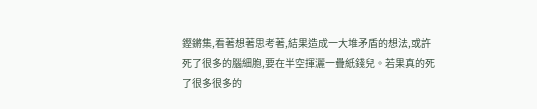鏗鏘集,看著想著思考著,結果造成一大堆矛盾的想法,或許死了很多的腦細胞,要在半空揮灑一疊紙錢兒。若果真的死了很多很多的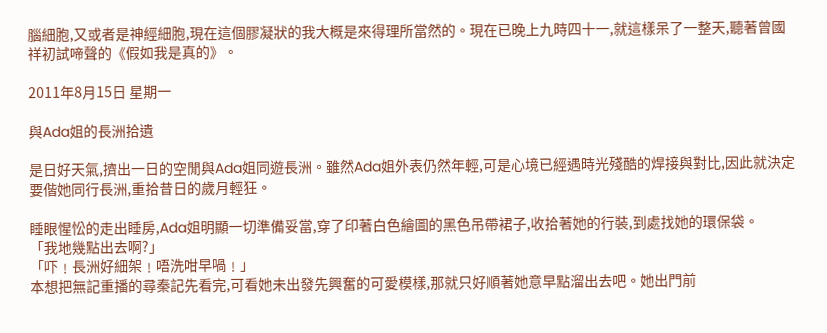腦細胞,又或者是神經細胞,現在這個膠凝狀的我大概是來得理所當然的。現在已晚上九時四十一,就這樣呆了一整天,聽著曾國祥初試啼聲的《假如我是真的》。

2011年8月15日 星期一

與Ada姐的長洲拾遺

是日好天氣,擠出一日的空閒與Ada姐同遊長洲。雖然Ada姐外表仍然年輕,可是心境已經遇時光殘酷的焊接與對比,因此就決定要偕她同行長洲,重拾昔日的歲月輕狂。

睡眼惺忪的走出睡房,Ada姐明顯一切準備妥當,穿了印著白色繪圖的黑色吊帶裙子,收拾著她的行裝,到處找她的環保袋。
「我地幾點出去啊?」
「吓﹗長洲好細架﹗唔洗咁早喎﹗」
本想把無記重播的尋秦記先看完,可看她未出發先興奮的可愛模樣,那就只好順著她意早點溜出去吧。她出門前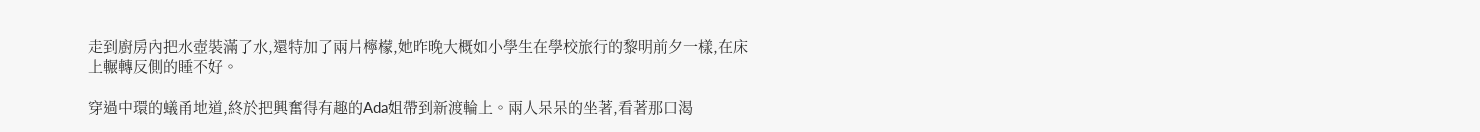走到廚房內把水壺裝滿了水,還特加了兩片檸檬,她昨晚大概如小學生在學校旅行的黎明前夕一樣,在床上輾轉反側的睡不好。

穿過中環的蟻甬地道,終於把興奮得有趣的Ada姐帶到新渡輪上。兩人呆呆的坐著,看著那口渴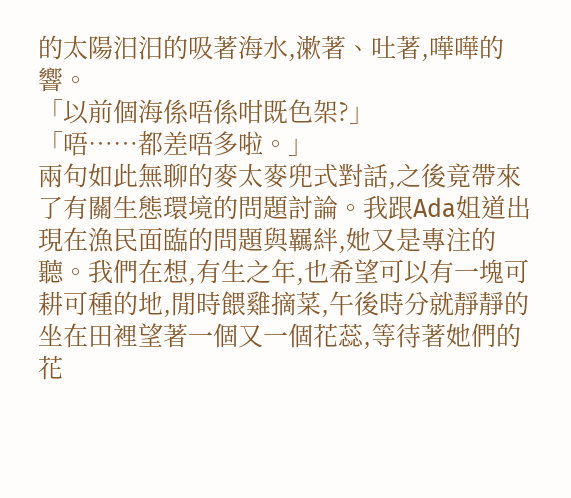的太陽汨汨的吸著海水,漱著、吐著,嘩嘩的響。
「以前個海係唔係咁既色架?」
「唔……都差唔多啦。」
兩句如此無聊的麥太麥兜式對話,之後竟帶來了有關生態環境的問題討論。我跟Ada姐道出現在漁民面臨的問題與羈絆,她又是專注的聽。我們在想,有生之年,也希望可以有一塊可耕可種的地,閒時餵雞摘菜,午後時分就靜靜的坐在田裡望著一個又一個花蕊,等待著她們的花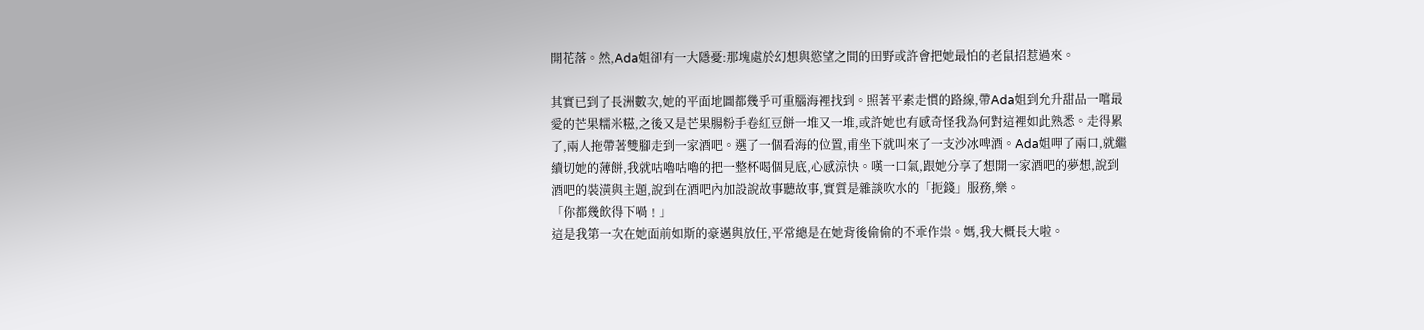開花落。然,Ada姐卻有一大隱憂:那塊處於幻想與慾望之間的田野或許會把她最怕的老鼠招惹過來。

其實已到了長洲數次,她的平面地圖都幾乎可重腦海裡找到。照著平素走慣的路線,帶Ada姐到允升甜品一嚐最愛的芒果糯米糍,之後又是芒果腸粉手卷紅豆餅一堆又一堆,或許她也有感奇怪我為何對這裡如此熟悉。走得累了,兩人拖帶著雙腳走到一家酒吧。選了一個看海的位置,甫坐下就叫來了一支沙冰啤酒。Ada姐呷了兩口,就繼續切她的薄餅,我就咕嚕咕嚕的把一整杯喝個見底,心感涼快。嘆一口氣,跟她分享了想開一家酒吧的夢想,說到酒吧的裝潢與主題,說到在酒吧內加設說故事聽故事,實質是雜談吹水的「扼錢」服務,樂。
「你都幾飲得下喎﹗」
這是我第一次在她面前如斯的豪邁與放任,平常總是在她背後偷偷的不乖作祟。媽,我大概長大啦。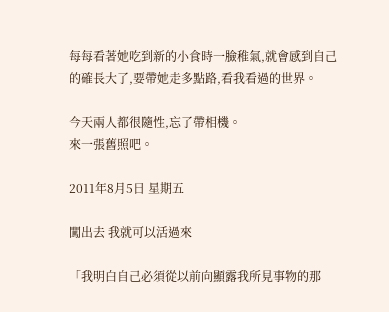每每看著她吃到新的小食時一臉稚氣,就會感到自己的確長大了,要帶她走多點路,看我看過的世界。

今天兩人都很隨性,忘了帶相機。
來一張舊照吧。

2011年8月5日 星期五

闖出去 我就可以活過來

「我明白自己必須從以前向顯露我所見事物的那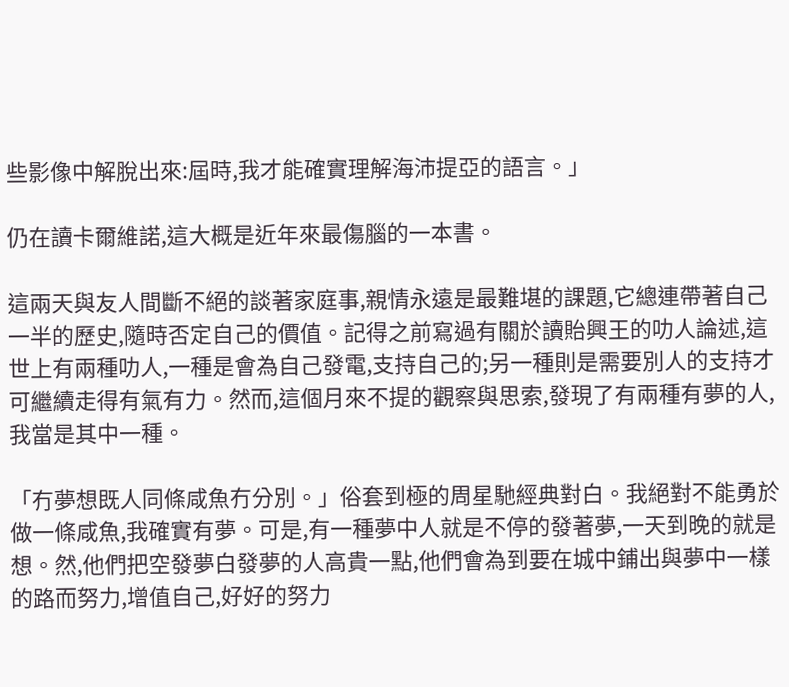些影像中解脫出來:屆時,我才能確實理解海沛提亞的語言。」

仍在讀卡爾維諾,這大概是近年來最傷腦的一本書。

這兩天與友人間斷不絕的談著家庭事,親情永遠是最難堪的課題,它總連帶著自己一半的歷史,隨時否定自己的價值。記得之前寫過有關於讀貽興王的叻人論述,這世上有兩種叻人,一種是會為自己發電,支持自己的;另一種則是需要別人的支持才可繼續走得有氣有力。然而,這個月來不提的觀察與思索,發現了有兩種有夢的人,我當是其中一種。

「冇夢想既人同條咸魚冇分別。」俗套到極的周星馳經典對白。我絕對不能勇於做一條咸魚,我確實有夢。可是,有一種夢中人就是不停的發著夢,一天到晚的就是想。然,他們把空發夢白發夢的人高貴一點,他們會為到要在城中鋪出與夢中一樣的路而努力,增值自己,好好的努力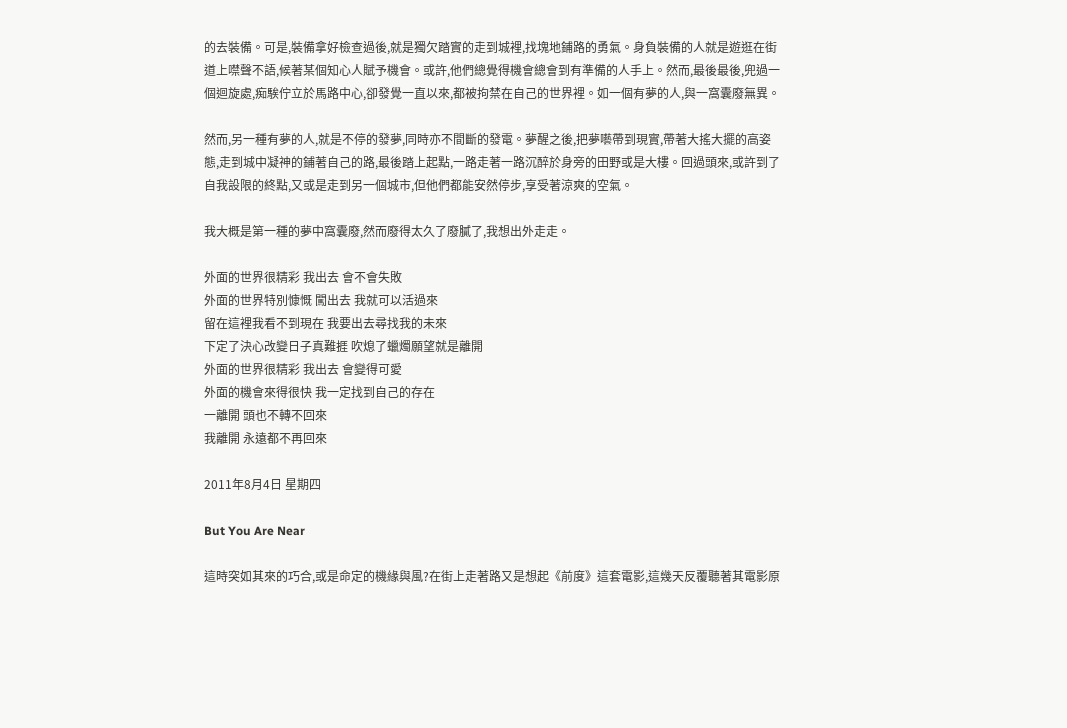的去裝備。可是,裝備拿好檢查過後,就是獨欠踏實的走到城裡,找塊地鋪路的勇氣。身負裝備的人就是遊逛在街道上噤聲不語,候著某個知心人賦予機會。或許,他們總覺得機會總會到有準備的人手上。然而,最後最後,兜過一個迴旋處,痴騃佇立於馬路中心,卻發覺一直以來,都被拘禁在自己的世界裡。如一個有夢的人,與一窩囊廢無異。

然而,另一種有夢的人,就是不停的發夢,同時亦不間斷的發電。夢醒之後,把夢囈帶到現實,帶著大搖大擺的高姿態,走到城中凝神的鋪著自己的路,最後踏上起點,一路走著一路沉醉於身旁的田野或是大樓。回過頭來,或許到了自我設限的終點,又或是走到另一個城市,但他們都能安然停步,享受著涼爽的空氣。

我大概是第一種的夢中窩囊廢,然而廢得太久了廢膩了,我想出外走走。

外面的世界很精彩 我出去 會不會失敗
外面的世界特別慷慨 闖出去 我就可以活過來
留在這裡我看不到現在 我要出去尋找我的未來
下定了決心改變日子真難捱 吹熄了蠟燭願望就是離開
外面的世界很精彩 我出去 會變得可愛
外面的機會來得很快 我一定找到自己的存在
一離開 頭也不轉不回來
我離開 永遠都不再回來

2011年8月4日 星期四

But You Are Near

這時突如其來的巧合,或是命定的機緣與風?在街上走著路又是想起《前度》這套電影,這幾天反覆聽著其電影原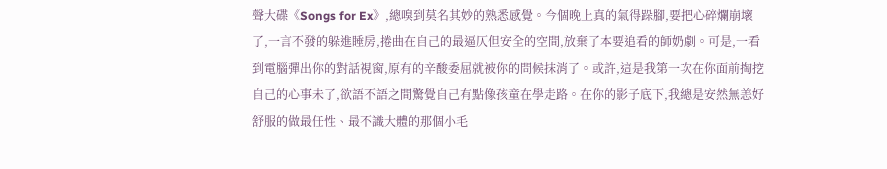聲大碟《Songs for Ex》,總嗅到莫名其妙的熟悉感覺。今個晚上真的氣得跺腳,要把心碎爛崩壞了,一言不發的躲進睡房,捲曲在自己的最逼仄但安全的空間,放棄了本要追看的師奶劇。可是,一看到電腦彈出你的對話視窗,原有的辛酸委屈就被你的問候抹消了。或許,這是我第一次在你面前掏挖自己的心事未了,欲語不語之間驚覺自己有點像孩童在學走路。在你的影子底下,我總是安然無恙好舒服的做最任性、最不識大體的那個小毛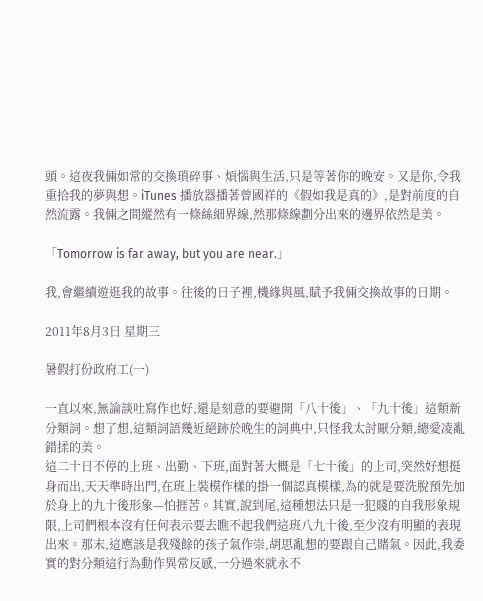頭。這夜我倆如常的交換瑣碎事、煩惱與生活,只是等著你的晚安。又是你,令我重拾我的夢與想。iTunes 播放器播著曾國祥的《假如我是真的》,是對前度的自然流露。我倆之間縱然有一條絲細界線,然那條線劃分出來的邊界依然是美。

「Tomorrow is far away, but you are near.」

我,會繼續遊逛我的故事。往後的日子裡,機緣與風,賦予我倆交換故事的日期。

2011年8月3日 星期三

暑假打份政府工(一)

一直以來,無論談吐寫作也好,還是刻意的要避開「八十後」、「九十後」這類新分類詞。想了想,這類詞語幾近絕跡於晚生的詞典中,只怪我太討厭分類,總愛凌亂錯揉的美。
這二十日不停的上班、出勤、下班,面對著大概是「七十後」的上司,突然好想挺身而出,天天準時出門,在班上裝模作樣的掛一個認真模樣,為的就是要洗脫預先加於身上的九十後形象—怕捱苦。其實,說到尾,這種想法只是一犯賤的自我形象規限,上司們根本沒有任何表示要去瞧不起我們這班八九十後,至少沒有明顯的表現出來。那末,這應該是我殘餘的孩子氣作崇,胡思亂想的要跟自己賭氣。因此,我委實的對分類這行為動作異常反感,一分過來就永不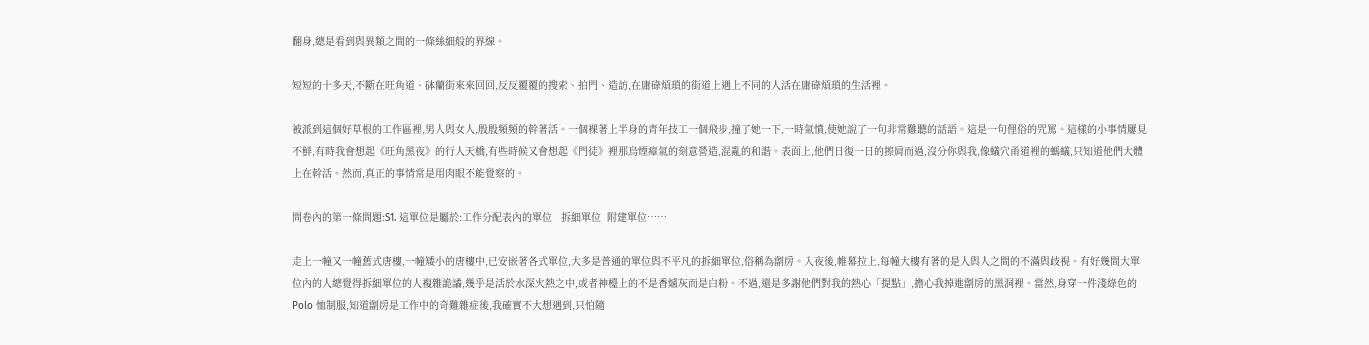翻身,總是看到與異類之間的一條絲細般的界線。

短短的十多天,不斷在旺角道、砵蘭街來來回回,反反覆覆的搜索、拍門、造訪,在庸碌煩瑣的街道上遇上不同的人活在庸碌煩瑣的生活裡。

被派到這個好草根的工作區裡,男人與女人,殷殷頻頻的幹著活。一個裸著上半身的青年技工一個飛步,撞了她一下,一時氣憤,使她說了一句非常難聽的話語。這是一句俚俗的咒罵。這樣的小事情屢見不鮮,有時我會想起《旺角黑夜》的行人天橋,有些時候又會想起《門徒》裡那烏煙瘴氣的刻意營造,混亂的和諧。表面上,他們日復一日的擦肩而過,沒分你與我,像蟻穴甬道裡的螞蟻,只知道他們大體上在幹活。然而,真正的事情常是用肉眼不能覺察的。

問卷內的第一條問題:S1. 這單位是屬於:工作分配表內的單位   拆細單位  附建單位……

走上一幢又一幢舊式唐樓,一幢矮小的唐樓中,已安嵌著各式單位,大多是普通的單位與不平凡的拆細單位,俗稱為劏房。入夜後,帷幕拉上,每幢大樓有著的是人與人之間的不滿與歧視。有好幾間大單位內的人總覺得拆細單位的人複雜詭譎,幾乎是活於水深火熱之中,或者神檯上的不是香爐灰而是白粉。不過,還是多謝他們對我的熱心「提點」,擔心我掉進劏房的黑洞裡。當然,身穿一件淺綠色的Polo 恤制服,知道劏房是工作中的奇難雜症後,我確實不大想遇到,只怕隨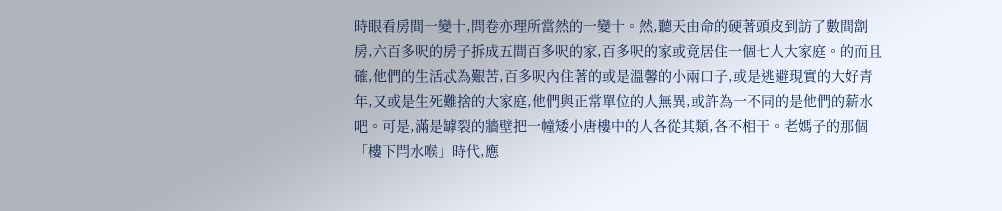時眼看房間一變十,問卷亦理所當然的一變十。然,聽天由命的硬著頭皮到訪了數間劏房,六百多呎的房子拆成五間百多呎的家,百多呎的家或竟居住一個七人大家庭。的而且確,他們的生活忒為艱苦,百多呎內住著的或是溫馨的小兩口子,或是逃避現實的大好青年,又或是生死難捨的大家庭,他們與正常單位的人無異,或許為一不同的是他們的薪水吧。可是,滿是罅裂的牆壁把一幢矮小唐樓中的人各從其類,各不相干。老媽子的那個「樓下閂水喉」時代,應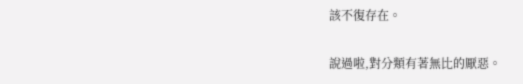該不復存在。

說過啦,對分類有著無比的厭惡。